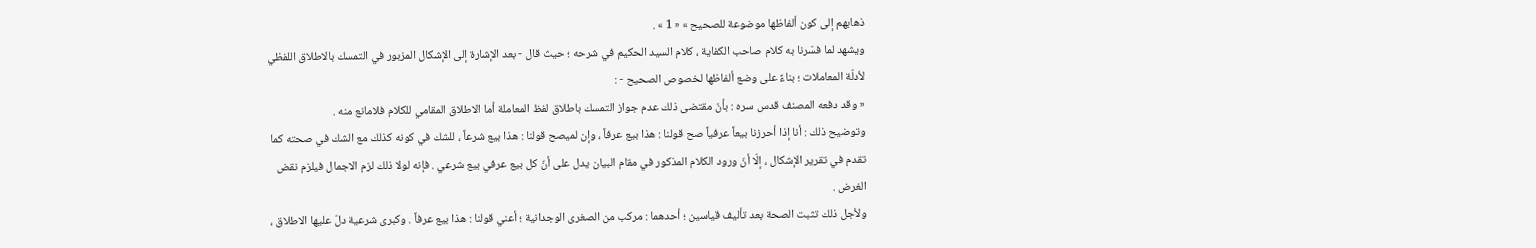ذهابهم إلى كون ألفاظها موضوعة للصحيح » « 1 » .
ويشهد لما فسّرنا به كلام صاحب الكفاية ، كلام السيد الحكيم في شرحه ؛ حيث قال - بعد الإشارة إلى الإشكال المزبور في التمسك بالاطلاق اللفظي لأدلّة المعاملات ؛ بناءً على وضع ألفاظها لخصوص الصحيح - :
« وقد دفعه المصنف قدس سره : بأنّ مقتضى ذلك عدم جواز التمسك باطلاق لفظ المعاملة أما الاطلاق المقامي للكلام فلامانع منه .
وتوضيح ذلك : أنا إذا أحرزنا بيعاً عرفياً صح قولنا : هذا بيع عرفاً ، وإن لميصح قولنا : هذا بيع شرعاً ، للشك في كونه كذلك مع الشك في صحته كما تقدم في تقرير الإشكال ، إلّا أنّ ورود الكلام المذكور في مقام البيان يدل على أنّ كل بيع عرفي بيع شرعي . فإنه لولا ذلك لزم الاجمال فيلزم نقض الغرض .
ولأجل ذلك تثبت الصحة بعد تأليف قياسين ؛ أحدهما : مركب من الصغرى الوجدانية ؛ أعني قولنا : هذا بيع عرفاً . وكبرى شرعية دلّ عليها الاطلاق ،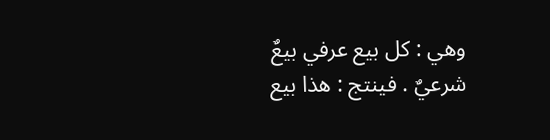وهي : كل بيع عرفي بيعٌ شرعيٌ . فينتج : هذا بيع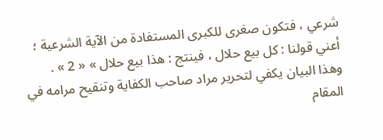شرعي ، فتكون صغرى للكبرى المستفادة من الآية الشرعية ؛ أعني قولنا : كل بيع حلال ، فينتج : هذا بيع حلال » « 2 » .
وهذا البيان يكفي لتحرير مراد صاحب الكفاية وتنقيح مرامه في المقام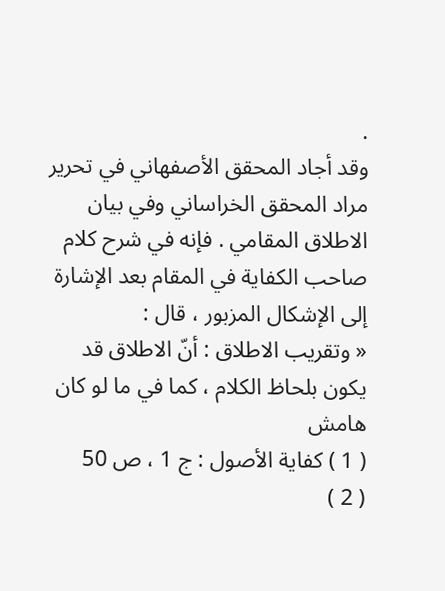.
وقد أجاد المحقق الأصفهاني في تحرير مراد المحقق الخراساني وفي بيان الاطلاق المقامي . فإنه في شرح كلام صاحب الكفاية في المقام بعد الإشارة إلى الإشكال المزبور ، قال :
« وتقريب الاطلاق : أنّ الاطلاق قد يكون بلحاظ الكلام ، كما في ما لو كان
هامش
( 1 ) كفاية الأصول : ج 1 ، ص 50
( 2 )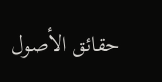حقائق الأصول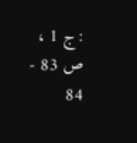: ج 1 ، ص 83 - 84